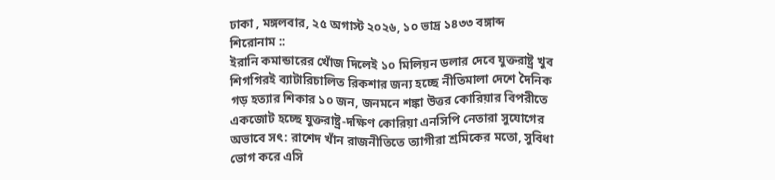ঢাকা , মঙ্গলবার, ২৫ অগাস্ট ২০২৬, ১০ ভাদ্র ১৪৩৩ বঙ্গাব্দ
শিরোনাম ::
ইরানি কমান্ডারের খোঁজ দিলেই ১০ মিলিয়ন ডলার দেবে যুক্তরাষ্ট্র খুব শিগগিরই ব্যাটারিচালিত রিকশার জন্য হচ্ছে নীতিমালা দেশে দৈনিক গড় হত্যার শিকার ১০ জন, জনমনে শঙ্কা উত্তর কোরিয়ার বিপরীতে একজোট হচ্ছে যুক্তরাষ্ট্র-দক্ষিণ কোরিয়া এনসিপি নেতারা সুযোগের অভাবে সৎ: রাশেদ খাঁন রাজনীতিতে ত্যাগীরা শ্রমিকের মতো, সুবিধা ভোগ করে এসি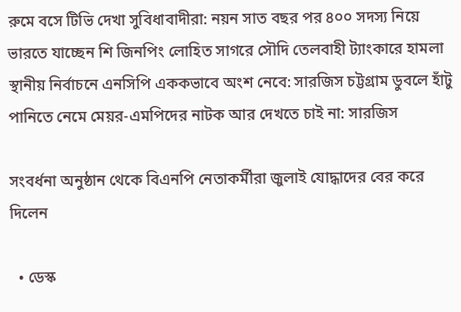রুমে বসে টিভি দেখা সুবিধাবাদীরা: নয়ন সাত বছর পর ৪০০ সদস্য নিয়ে ভারতে যাচ্ছেন শি জিনপিং লোহিত সাগরে সৌদি তেলবাহী ট্যাংকারে হামলা স্থানীয় নির্বাচনে এনসিপি এককভাবে অংশ নেবে: সারজিস চট্টগ্রাম ডুবলে হাঁটু পানিতে নেমে মেয়র-এমপিদের নাটক আর দেখতে চাই না: সারজিস

সংবর্ধনা অনুষ্ঠান থেকে বিএনপি নেতাকর্মীরা জুলাই যোদ্ধাদের বের করে দিলেন

  • ডেস্ক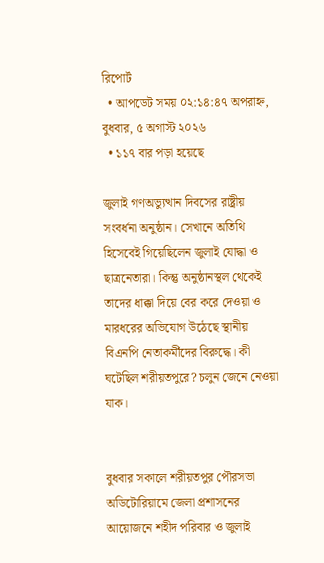রিপোর্ট
  • আপডেট সময় ০২:১৪:৪৭ অপরাহ্ন, বুধবার, ৫ অগাস্ট ২০২৬
  • ১১৭ বার পড়া হয়েছে

জুলাই গণঅভ্যুত্থান দিবসের রাষ্ট্রীয় সংবর্ধনা অনুষ্ঠান। সেখানে অতিথি হিসেবেই গিয়েছিলেন জুলাই যোদ্ধা ও ছাত্রনেতারা। কিন্তু অনুষ্ঠানস্থল থেকেই তাদের ধাক্কা দিয়ে বের করে দেওয়া ও মারধরের অভিযোগ উঠেছে স্থানীয় বিএনপি নেতাকর্মীদের বিরুদ্ধে। কী ঘটেছিল শরীয়তপুরে? চলুন জেনে নেওয়া যাক।


বুধবার সকালে শরীয়তপুর পৌরসভা অডিটোরিয়ামে জেলা প্রশাসনের আয়োজনে শহীদ পরিবার ও জুলাই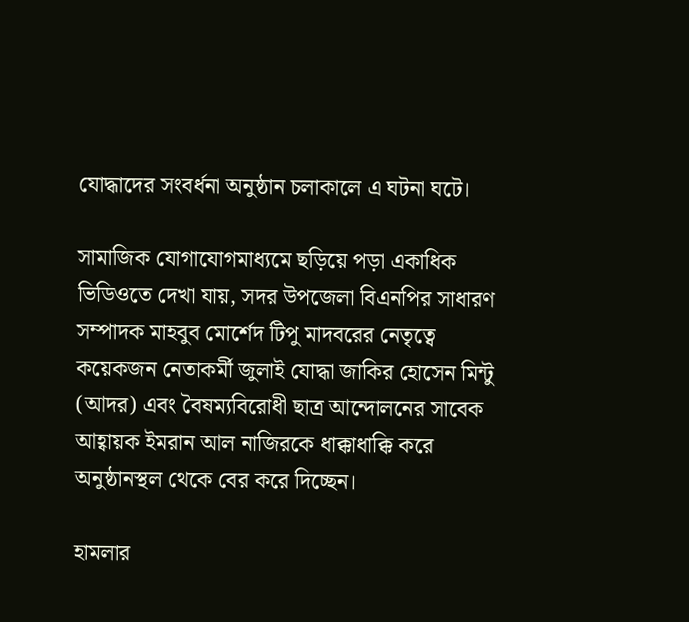যোদ্ধাদের সংবর্ধনা অনুষ্ঠান চলাকালে এ ঘটনা ঘটে।

সামাজিক যোগাযোগমাধ্যমে ছড়িয়ে পড়া একাধিক ভিডিওতে দেখা যায়, সদর উপজেলা বিএনপির সাধারণ সম্পাদক মাহবুব মোর্শেদ টিপু মাদবরের নেতৃত্বে কয়েকজন নেতাকর্মী জুলাই যোদ্ধা জাকির হোসেন মিন্টু (আদর) এবং বৈষম্যবিরোধী ছাত্র আন্দোলনের সাবেক আহ্বায়ক ইমরান আল নাজিরকে ধাক্কাধাক্কি করে অনুষ্ঠানস্থল থেকে বের করে দিচ্ছেন।

হামলার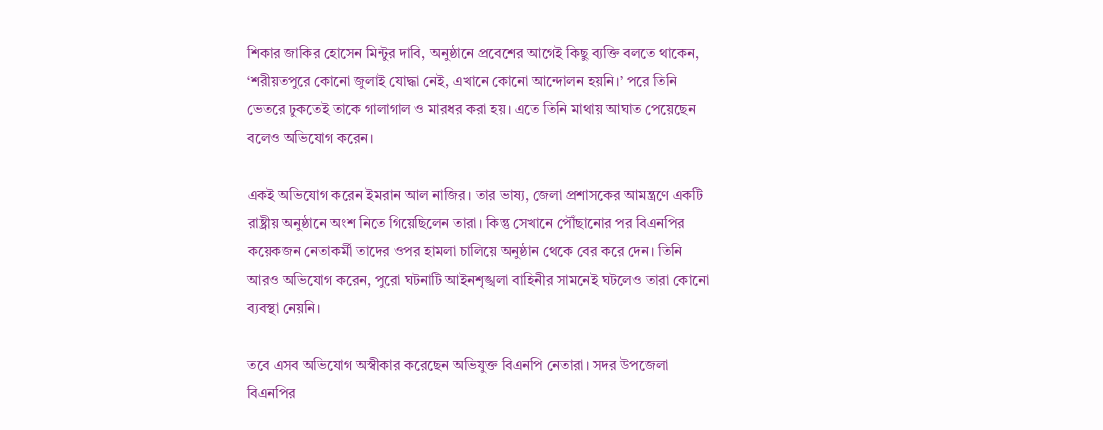শিকার জাকির হোসেন মিন্টুর দাবি, অনুষ্ঠানে প্রবেশের আগেই কিছু ব্যক্তি বলতে থাকেন, ‘শরীয়তপুরে কোনো জুলাই যোদ্ধা নেই, এখানে কোনো আন্দোলন হয়নি।’ পরে তিনি ভেতরে ঢুকতেই তাকে গালাগাল ও মারধর করা হয়। এতে তিনি মাথায় আঘাত পেয়েছেন বলেও অভিযোগ করেন।

একই অভিযোগ করেন ইমরান আল নাজির। তার ভাষ্য, জেলা প্রশাসকের আমন্ত্রণে একটি রাষ্ট্রীয় অনুষ্ঠানে অংশ নিতে গিয়েছিলেন তারা। কিন্তু সেখানে পৌঁছানোর পর বিএনপির কয়েকজন নেতাকর্মী তাদের ওপর হামলা চালিয়ে অনুষ্ঠান থেকে বের করে দেন। তিনি আরও অভিযোগ করেন, পুরো ঘটনাটি আইনশৃঙ্খলা বাহিনীর সামনেই ঘটলেও তারা কোনো ব্যবস্থা নেয়নি।

তবে এসব অভিযোগ অস্বীকার করেছেন অভিযুক্ত বিএনপি নেতারা। সদর উপজেলা বিএনপির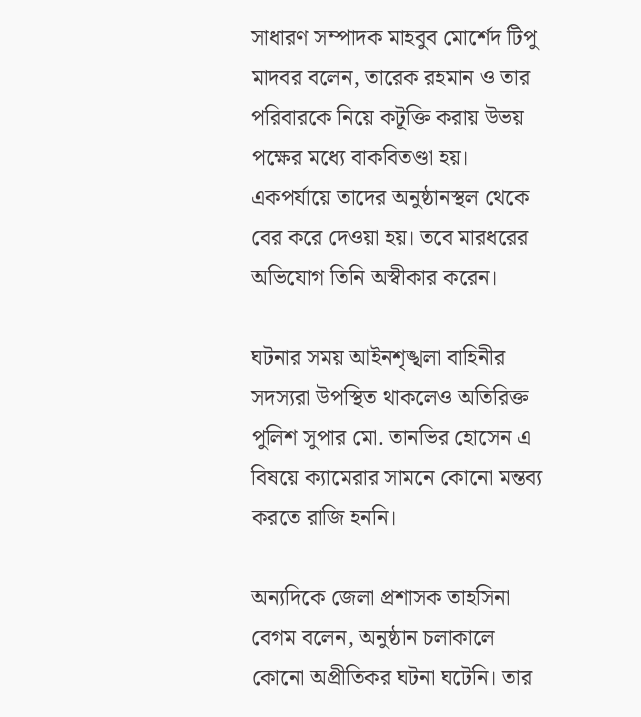সাধারণ সম্পাদক মাহবুব মোর্শেদ টিপু মাদবর বলেন, তারেক রহমান ও তার পরিবারকে নিয়ে কটূক্তি করায় উভয় পক্ষের মধ্যে বাকবিতণ্ডা হয়। একপর্যায়ে তাদের অনুষ্ঠানস্থল থেকে বের করে দেওয়া হয়। তবে মারধরের অভিযোগ তিনি অস্বীকার করেন।

ঘটনার সময় আইনশৃঙ্খলা বাহিনীর সদস্যরা উপস্থিত থাকলেও অতিরিক্ত পুলিশ সুপার মো. তানভির হোসেন এ বিষয়ে ক্যামেরার সামনে কোনো মন্তব্য করতে রাজি হননি।

অন্যদিকে জেলা প্রশাসক তাহসিনা বেগম বলেন, অনুষ্ঠান চলাকালে কোনো অপ্রীতিকর ঘটনা ঘটেনি। তার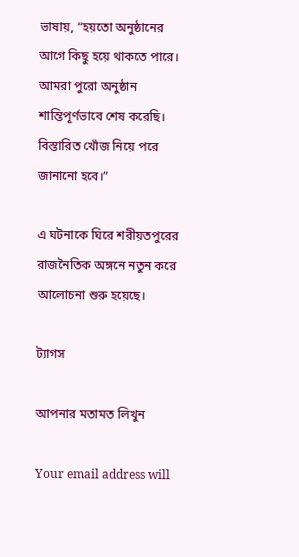ভাষায়, “হয়তো অনুষ্ঠানের আগে কিছু হয়ে থাকতে পারে। আমরা পুরো অনুষ্ঠান শান্তিপূর্ণভাবে শেষ করেছি। বিস্তারিত খোঁজ নিয়ে পরে জানানো হবে।”

এ ঘটনাকে ঘিরে শরীয়তপুরের রাজনৈতিক অঙ্গনে নতুন করে আলোচনা শুরু হয়েছে।

ট্যাগস

আপনার মতামত লিখুন

Your email address will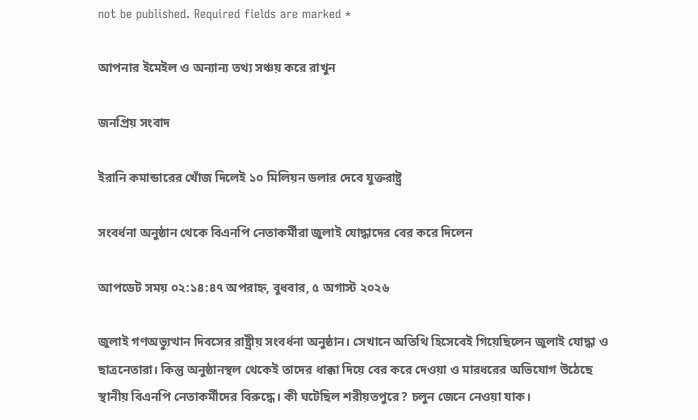not be published. Required fields are marked *

আপনার ইমেইল ও অন্যান্য তথ্য সঞ্চয় করে রাখুন

জনপ্রিয় সংবাদ

ইরানি কমান্ডারের খোঁজ দিলেই ১০ মিলিয়ন ডলার দেবে যুক্তরাষ্ট্র

সংবর্ধনা অনুষ্ঠান থেকে বিএনপি নেতাকর্মীরা জুলাই যোদ্ধাদের বের করে দিলেন

আপডেট সময় ০২:১৪:৪৭ অপরাহ্ন, বুধবার, ৫ অগাস্ট ২০২৬

জুলাই গণঅভ্যুত্থান দিবসের রাষ্ট্রীয় সংবর্ধনা অনুষ্ঠান। সেখানে অতিথি হিসেবেই গিয়েছিলেন জুলাই যোদ্ধা ও ছাত্রনেতারা। কিন্তু অনুষ্ঠানস্থল থেকেই তাদের ধাক্কা দিয়ে বের করে দেওয়া ও মারধরের অভিযোগ উঠেছে স্থানীয় বিএনপি নেতাকর্মীদের বিরুদ্ধে। কী ঘটেছিল শরীয়তপুরে? চলুন জেনে নেওয়া যাক।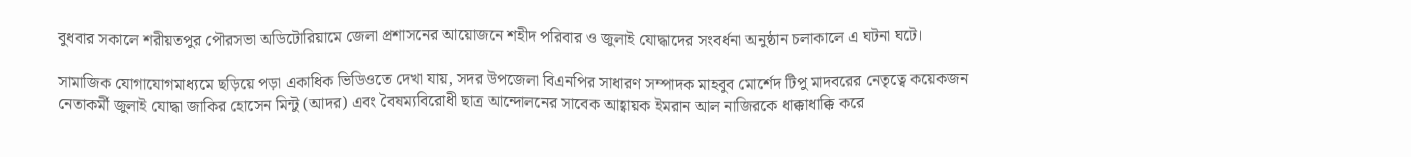বুধবার সকালে শরীয়তপুর পৌরসভা অডিটোরিয়ামে জেলা প্রশাসনের আয়োজনে শহীদ পরিবার ও জুলাই যোদ্ধাদের সংবর্ধনা অনুষ্ঠান চলাকালে এ ঘটনা ঘটে।

সামাজিক যোগাযোগমাধ্যমে ছড়িয়ে পড়া একাধিক ভিডিওতে দেখা যায়, সদর উপজেলা বিএনপির সাধারণ সম্পাদক মাহবুব মোর্শেদ টিপু মাদবরের নেতৃত্বে কয়েকজন নেতাকর্মী জুলাই যোদ্ধা জাকির হোসেন মিন্টু (আদর) এবং বৈষম্যবিরোধী ছাত্র আন্দোলনের সাবেক আহ্বায়ক ইমরান আল নাজিরকে ধাক্কাধাক্কি করে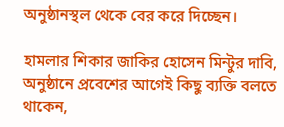অনুষ্ঠানস্থল থেকে বের করে দিচ্ছেন।

হামলার শিকার জাকির হোসেন মিন্টুর দাবি, অনুষ্ঠানে প্রবেশের আগেই কিছু ব্যক্তি বলতে থাকেন,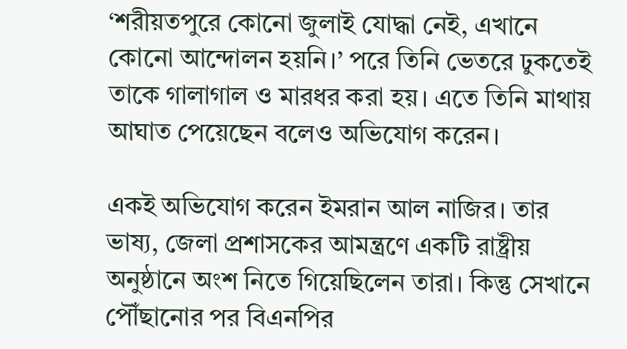‘শরীয়তপুরে কোনো জুলাই যোদ্ধা নেই, এখানে কোনো আন্দোলন হয়নি।’ পরে তিনি ভেতরে ঢুকতেই তাকে গালাগাল ও মারধর করা হয়। এতে তিনি মাথায় আঘাত পেয়েছেন বলেও অভিযোগ করেন।

একই অভিযোগ করেন ইমরান আল নাজির। তার ভাষ্য, জেলা প্রশাসকের আমন্ত্রণে একটি রাষ্ট্রীয় অনুষ্ঠানে অংশ নিতে গিয়েছিলেন তারা। কিন্তু সেখানে পৌঁছানোর পর বিএনপির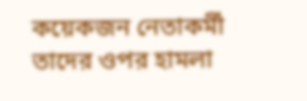কয়েকজন নেতাকর্মী তাদের ওপর হামলা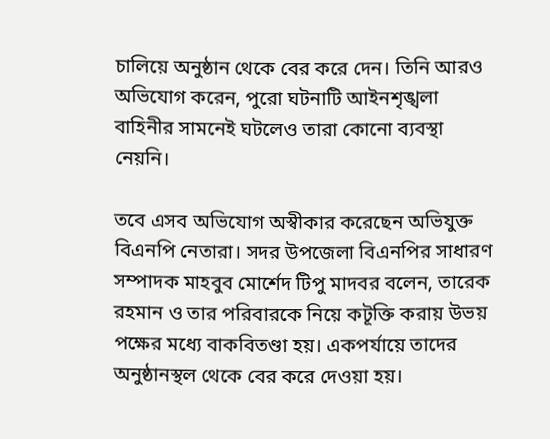চালিয়ে অনুষ্ঠান থেকে বের করে দেন। তিনি আরও অভিযোগ করেন, পুরো ঘটনাটি আইনশৃঙ্খলা বাহিনীর সামনেই ঘটলেও তারা কোনো ব্যবস্থা নেয়নি।

তবে এসব অভিযোগ অস্বীকার করেছেন অভিযুক্ত বিএনপি নেতারা। সদর উপজেলা বিএনপির সাধারণ সম্পাদক মাহবুব মোর্শেদ টিপু মাদবর বলেন, তারেক রহমান ও তার পরিবারকে নিয়ে কটূক্তি করায় উভয় পক্ষের মধ্যে বাকবিতণ্ডা হয়। একপর্যায়ে তাদের অনুষ্ঠানস্থল থেকে বের করে দেওয়া হয়।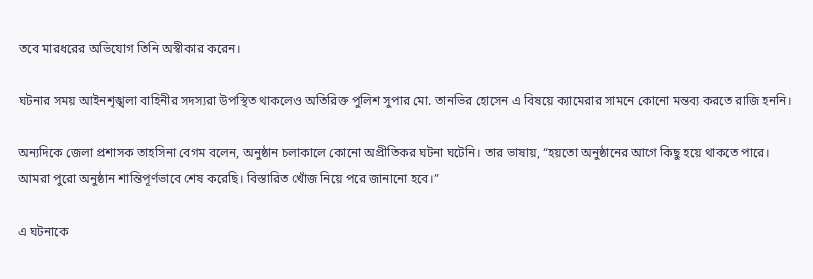তবে মারধরের অভিযোগ তিনি অস্বীকার করেন।

ঘটনার সময় আইনশৃঙ্খলা বাহিনীর সদস্যরা উপস্থিত থাকলেও অতিরিক্ত পুলিশ সুপার মো. তানভির হোসেন এ বিষয়ে ক্যামেরার সামনে কোনো মন্তব্য করতে রাজি হননি।

অন্যদিকে জেলা প্রশাসক তাহসিনা বেগম বলেন, অনুষ্ঠান চলাকালে কোনো অপ্রীতিকর ঘটনা ঘটেনি। তার ভাষায়, “হয়তো অনুষ্ঠানের আগে কিছু হয়ে থাকতে পারে। আমরা পুরো অনুষ্ঠান শান্তিপূর্ণভাবে শেষ করেছি। বিস্তারিত খোঁজ নিয়ে পরে জানানো হবে।”

এ ঘটনাকে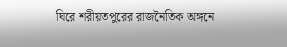ঘিরে শরীয়তপুরের রাজনৈতিক অঙ্গনে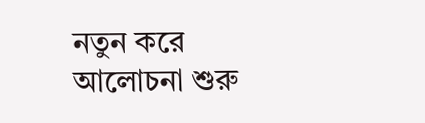নতুন করে আলোচনা শুরু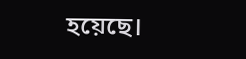হয়েছে।